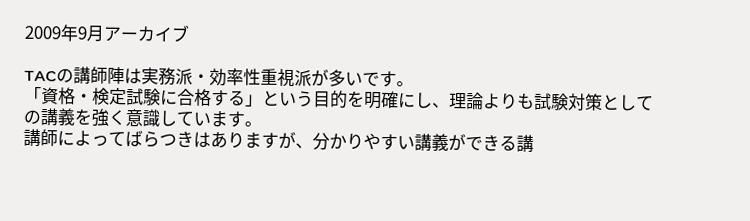2009年9月アーカイブ

TACの講師陣は実務派・効率性重視派が多いです。
「資格・検定試験に合格する」という目的を明確にし、理論よりも試験対策としての講義を強く意識しています。
講師によってばらつきはありますが、分かりやすい講義ができる講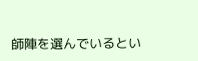師陣を選んでいるとい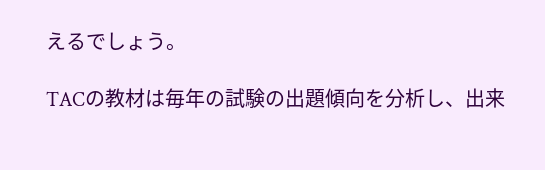えるでしょう。

TACの教材は毎年の試験の出題傾向を分析し、出来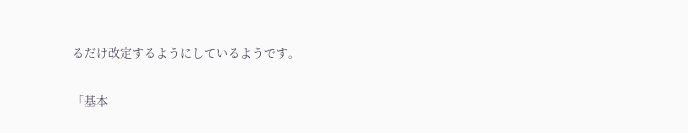るだけ改定するようにしているようです。

「基本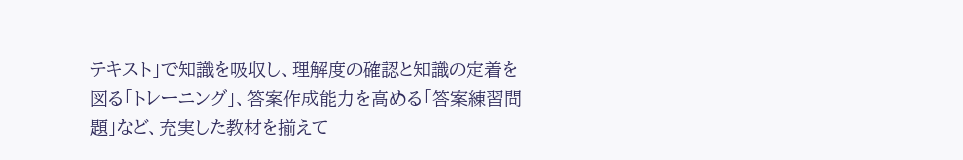テキスト」で知識を吸収し、理解度の確認と知識の定着を図る「トレーニング」、答案作成能力を高める「答案練習問題」など、充実した教材を揃えて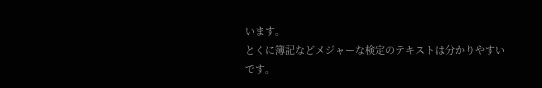います。
とくに簿記などメジャーな検定のテキストは分かりやすいです。